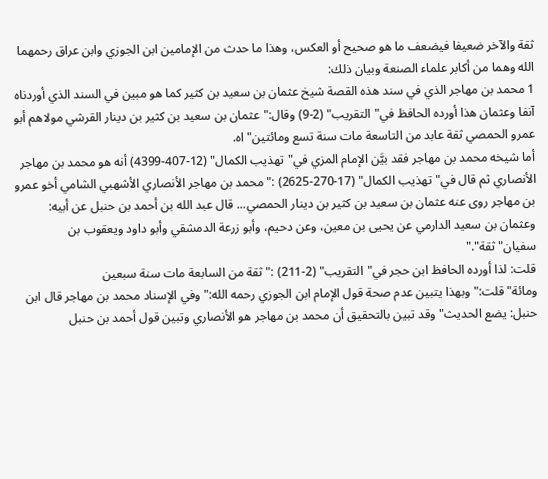ثقة والآخر ضعيفا فيضعف ما هو صحيح أو العكس، وهذا ما حدث من الإمامين ابن الجوزي وابن عراق رحمهما الله وهما من أكابر علماء الصنعة وبيان ذلك:
1 محمد بن مهاجر الذي في سند هذه القصة شيخ عثمان بن سعيد بن كثير كما هو مبين في السند الذي أوردناه آنفا وعثمان هذا أورده الحافظ في"التقريب" (2-9) وقال:"عثمان بن سعيد بن كثير بن دينار القرشي مولاهم أبو عمرو الحمصي ثقة عابد من التاسعة مات سنة تسع ومائتين"اه.
أما شيخه محمد بن مهاجر فقد بيَّن الإمام المزي في"تهذيب الكمال" (12-407-4399) أنه هو محمد بن مهاجر الأنصاري ثم قال في"تهذيب الكمال" (17-270-2625) :"محمد بن مهاجر الأنصاري الأشهبي الشامي أخو عمرو بن مهاجر روى عنه عثمان بن سعيد بن كثير بن دينار الحمصي... قال عبد الله بن أحمد بن حنبل عن أبيه: وعثمان بن سعيد الدارمي عن يحيى بن معين، وعن دحيم، وأبو زرعة الدمشقي وأبو داود ويعقوب بن سفيان"ثقة"."
قلت: لذا أورده الحافظ ابن حجر في"التقريب" (2-211) :"ثقة من السابعة مات سنة سبعين ومائة"قلت:"وبهذا يتبين عدم صحة قول الإمام ابن الجوزي رحمه الله:"وفي الإسناد محمد بن مهاجر قال ابن حنبل: يضع الحديث"وقد تبين بالتحقيق أن محمد بن مهاجر هو الأنصاري وتبين قول أحمد بن حنبل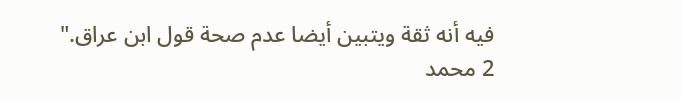فيه أنه ثقة ويتبين أيضا عدم صحة قول ابن عراق."
2 محمد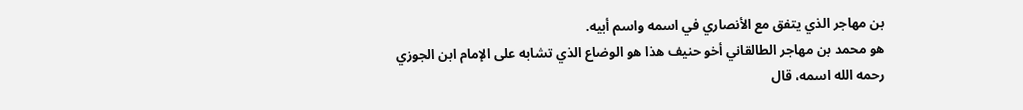بن مهاجر الذي يتفق مع الأنصاري في اسمه واسم أبيه.
هو محمد بن مهاجر الطالقاني أخو حنيف هذا هو الوضاع الذي تشابه على الإمام ابن الجوزي رحمه الله اسمه، قال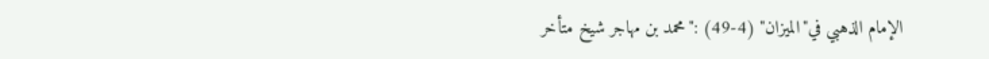الإمام الذهبي في"الميزان" (4-49) :"محمد بن مهاجر شيخ متأخر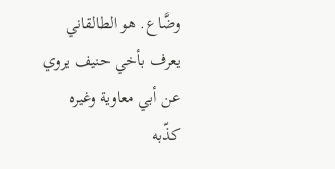وضَّاع. هو الطالقاني يعرف بأخي حنيف يروي عن أبي معاوية وغيره كذّبه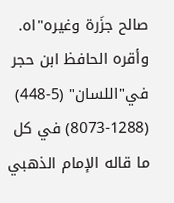صالح جزَرة وغيره"اه.
وأقره الحافظ ابن حجر في"اللسان" (5-448) (1288-8073) في كل ما قاله الإمام الذهبي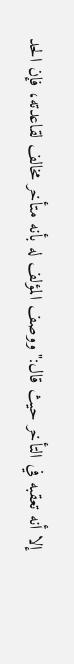إلا أنه تعقبه في التأخر حيث قال:"ووصف المؤلف له بأنه متأخر مخالف لقاعدته، فإن الحد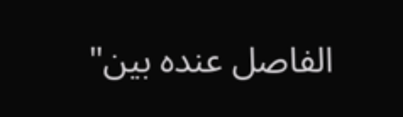الفاصل عنده بين"